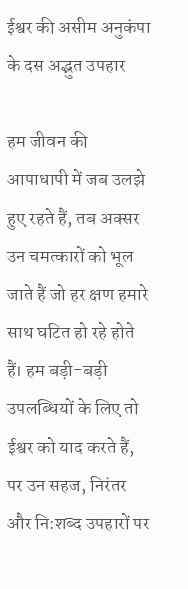ईश्वर की असीम अनुकंपा के दस अद्भुत उपहार

हम जीवन की आपाधापी में जब उलझे हुए रहते हैं, तब अक्सर उन चमत्कारों को भूल जाते हैं जो हर क्षण हमारे साथ घटित हो रहे होते हैं। हम बड़ी-बड़ी उपलब्धियों के लिए तो ईश्वर को याद करते हैं, पर उन सहज, निरंतर और नि:शब्द उपहारों पर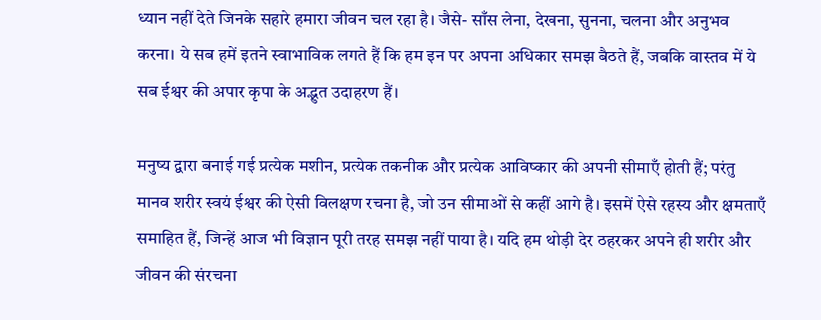ध्यान नहीं देते जिनके सहारे हमारा जीवन चल रहा है। जैसे- साँस लेना, देखना, सुनना, चलना और अनुभव करना। ये सब हमें इतने स्वाभाविक लगते हैं कि हम इन पर अपना अधिकार समझ बैठते हैं, जबकि वास्तव में ये सब ईश्वर की अपार कृपा के अद्भुत उदाहरण हैं।

मनुष्य द्वारा बनाई गई प्रत्येक मशीन, प्रत्येक तकनीक और प्रत्येक आविष्कार की अपनी सीमाएँ होती हैं; परंतु मानव शरीर स्वयं ईश्वर की ऐसी विलक्षण रचना है, जो उन सीमाओं से कहीं आगे है। इसमें ऐसे रहस्य और क्षमताएँ समाहित हैं, जिन्हें आज भी विज्ञान पूरी तरह समझ नहीं पाया है। यदि हम थोड़ी देर ठहरकर अपने ही शरीर और जीवन की संरचना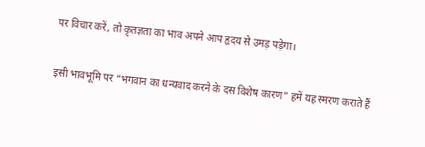पर विचार करें, तो कृतज्ञता का भाव अपने आप हृदय से उमड़ पड़ेगा।

इसी भावभूमि पर “भगवान का धन्यवाद करने के दस विशेष कारण” हमें यह स्मरण कराते हैं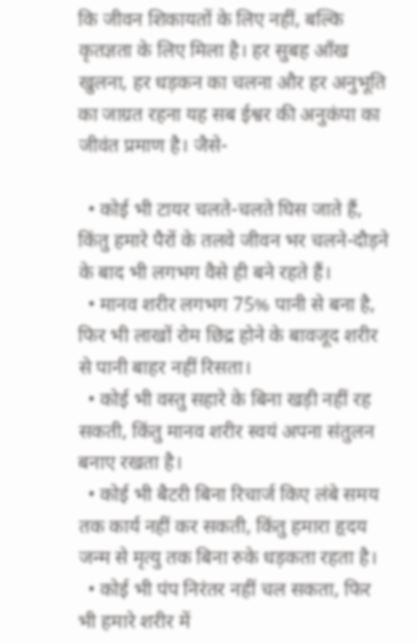कि जीवन शिकायतों के लिए नहीं, बल्कि कृतज्ञता के लिए मिला है। हर सुबह आँख खुलना, हर धड़कन का चलना और हर अनुभूति का जाग्रत रहना यह सब ईश्वर की अनुकंपा का जीवंत प्रमाण है। जैसे-

  • कोई भी टायर चलते-चलते घिस जाते हैं, किंतु हमारे पैरों के तलवे जीवन भर चलने-दौड़ने के बाद भी लगभग वैसे ही बने रहते हैं।
  • मानव शरीर लगभग 75% पानी से बना है, फिर भी लाखों रोम छिद्र होने के बावजूद शरीर से पानी बाहर नहीं रिसता।
  • कोई भी वस्तु सहारे के बिना खड़ी नहीं रह सकती, किंतु मानव शरीर स्वयं अपना संतुलन बनाए रखता है।
  • कोई भी बैटरी बिना रिचार्ज किए लंबे समय तक कार्य नहीं कर सकती, किंतु हमारा हृदय जन्म से मृत्यु तक बिना रुके धड़कता रहता है।
  • कोई भी पंप निरंतर नहीं चल सकता, फिर भी हमारे शरीर में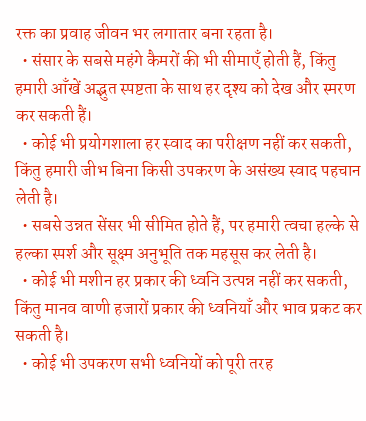रक्त का प्रवाह जीवन भर लगातार बना रहता है।
  • संसार के सबसे महंगे कैमरों की भी सीमाएँ होती हैं, किंतु हमारी आँखें अद्भुत स्पष्टता के साथ हर दृश्य को देख और स्मरण कर सकती हैं।
  • कोई भी प्रयोगशाला हर स्वाद का परीक्षण नहीं कर सकती, किंतु हमारी जीभ बिना किसी उपकरण के असंख्य स्वाद पहचान लेती है।
  • सबसे उन्नत सेंसर भी सीमित होते हैं, पर हमारी त्वचा हल्के से हल्का स्पर्श और सूक्ष्म अनुभूति तक महसूस कर लेती है।
  • कोई भी मशीन हर प्रकार की ध्वनि उत्पन्न नहीं कर सकती, किंतु मानव वाणी हजारों प्रकार की ध्वनियाँ और भाव प्रकट कर सकती है।
  • कोई भी उपकरण सभी ध्वनियों को पूरी तरह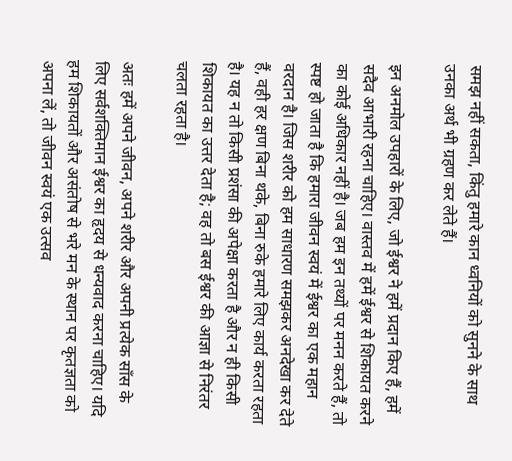समझ नहीं सकता, किंतु हमारे कान ध्वनियों को सुनने के साथ उनका अर्थ भी ग्रहण कर लेते हैं।

इन अनमोल उपहारों के लिए, जो ईश्वर ने हमें प्रदान किए हैं, हमें सदैव आभारी रहना चाहिए। वास्तव में हमें ईश्वर से शिकायत करने का कोई अधिकार नहीं है। जब हम इन तथ्यों पर मनन करते हैं, तो स्पष्ट हो जाता है कि हमारा जीवन स्वयं में ईश्वर का एक महान वरदान है। जिस शरीर को हम साधारण समझकर अनदेखा कर देते हैं, वही हर क्षण बिना थके, बिना रुके हमारे लिए कार्य करता रहता है। यह न तो किसी प्रशंसा की अपेक्षा करता है और न ही किसी शिकायत का उत्तर देता है; वह तो बस ईश्वर की आज्ञा से निरंतर चलता रहता है।

अतः हमें अपने जीवन, अपने शरीर और अपनी प्रत्येक साँस के लिए सर्वशक्तिमान ईश्वर का हृदय से धन्यवाद करना चाहिए। यदि हम शिकायतों और असंतोष से भरे मन के स्थान पर कृतज्ञता को अपना लें, तो जीवन स्वयं एक उत्सव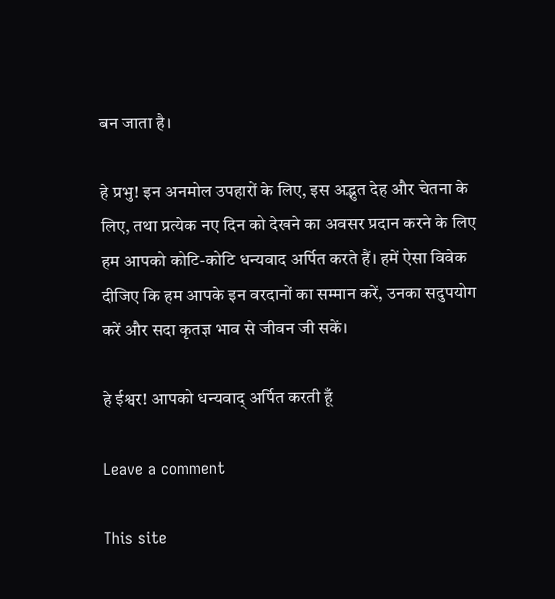बन जाता है।

हे प्रभु! इन अनमोल उपहारों के लिए, इस अद्भुत देह और चेतना के लिए, तथा प्रत्येक नए दिन को देखने का अवसर प्रदान करने के लिए हम आपको कोटि-कोटि धन्यवाद अर्पित करते हैं। हमें ऐसा विवेक दीजिए कि हम आपके इन वरदानों का सम्मान करें, उनका सदुपयोग करें और सदा कृतज्ञ भाव से जीवन जी सकें।

हे ईश्वर! आपको धन्यवाद् अर्पित करती हूँ

Leave a comment

This site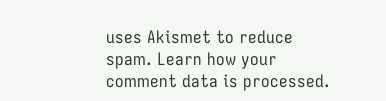uses Akismet to reduce spam. Learn how your comment data is processed.